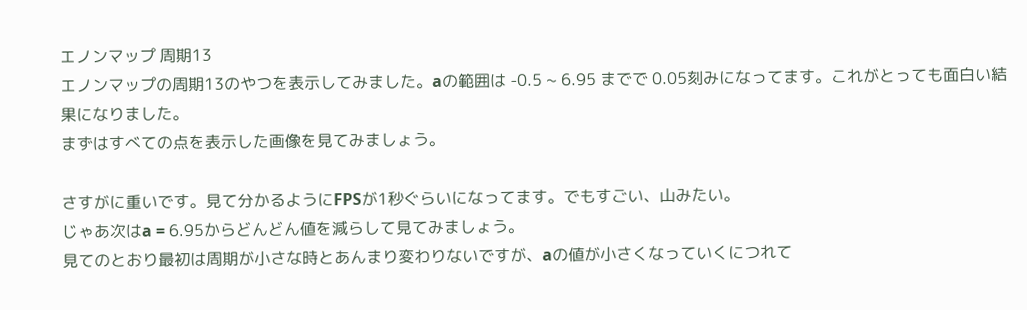エノンマップ 周期13
エノンマップの周期13のやつを表示してみました。aの範囲は -0.5 ~ 6.95 までで 0.05刻みになってます。これがとっても面白い結果になりました。
まずはすべての点を表示した画像を見てみましょう。

さすがに重いです。見て分かるようにFPSが1秒ぐらいになってます。でもすごい、山みたい。
じゃあ次はa = 6.95からどんどん値を減らして見てみましょう。
見てのとおり最初は周期が小さな時とあんまり変わりないですが、aの値が小さくなっていくにつれて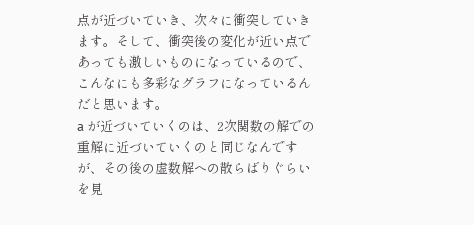点が近づいていき、次々に衝突していきます。そして、衝突後の変化が近い点であっても激しいものになっているので、こんなにも多彩なグラフになっているんだと思います。
a が近づいていくのは、2次関数の解での重解に近づいていくのと同じなんですが、その後の虚数解への散らばりぐらいを見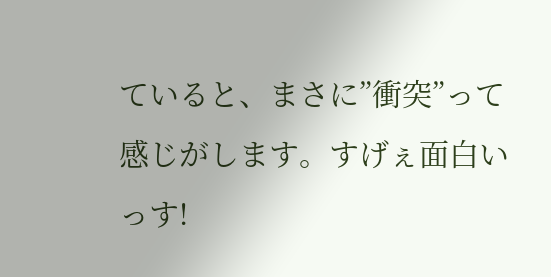ていると、まさに”衝突”って感じがします。すげぇ面白いっす!